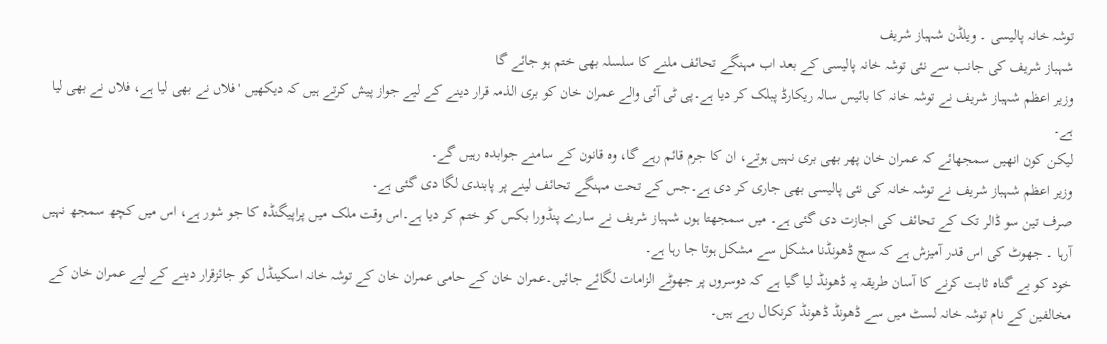توشہ خانہ پالیسی ۔ ویلڈن شہباز شریف
شہباز شریف کی جانب سے نئی توشہ خانہ پالیسی کے بعد اب مہنگے تحائف ملنے کا سلسلہ بھی ختم ہو جائے گا
وزیر اعظم شہباز شریف نے توشہ خانہ کا بائیس سالہ ریکارڈ پبلک کر دیا ہے۔پی ٹی آئی والے عمران خان کو بری الذمہ قرار دینے کے لیے جواز پیش کرتے ہیں کہ دیکھیں 'فلاں نے بھی لیا ہے، فلاں نے بھی لیا ہے۔
لیکن کون انھیں سمجھائے کہ عمران خان پھر بھی بری نہیں ہوتے، ان کا جرم قائم رہے گا، وہ قانون کے سامنے جوابدہ رہیں گے۔
وزیر اعظم شہباز شریف نے توشہ خانہ کی نئی پالیسی بھی جاری کر دی ہے۔جس کے تحت مہنگے تحائف لینے پر پابندی لگا دی گئی ہے۔
صرف تین سو ڈالر تک کے تحائف کی اجازت دی گئی ہے۔ میں سمجھتا ہوں شہباز شریف نے سارے پنڈورا بکس کو ختم کر دیا ہے۔اس وقت ملک میں پراپیگنڈہ کا جو شور ہے، اس میں کچھ سمجھ نہیں آرہا ۔ جھوٹ کی اس قدر آمیزش ہے کہ سچ ڈھونڈنا مشکل سے مشکل ہوتا جا رہا ہے۔
خود کو بے گناہ ثابت کرنے کا آسان طریقہ یہ ڈھونڈ لیا گیا ہے کہ دوسروں پر جھوٹے الزامات لگائے جائیں۔عمران خان کے حامی عمران خان کے توشہ خانہ اسکینڈل کو جائزقرار دینے کے لیے عمران خان کے مخالفین کے نام توشہ خانہ لسٹ میں سے ڈھونڈ ڈھونڈ کرنکال رہے ہیں۔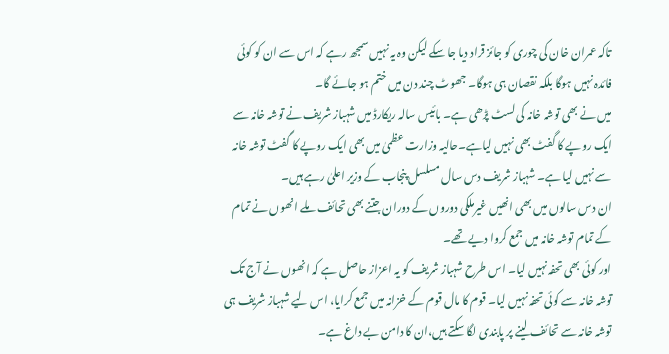تاکہ عمران خان کی چوری کو جائز قراد دیا جا سکے لیکن وہ یہ نہیں سمجھ رہے کہ اس سے ان کو کوئی فائدہ نہیں ہوگا بلکہ نقصان ہی ہوگا۔ جھوٹ چند دن میں ختم ہو جائے گا۔
میں نے بھی توشہ خانہ کی لسٹ پڑھی ہے۔ بائیس سالہ ریکارڈ میں شہباز شریف نے توشہ خانہ سے ایک روپے کا گفٹ بھی نہیں لیاہے۔حالیہ وزارت عظمیٰ میں بھی ایک روپے کا گفٹ توشہ خانہ سے نہیں لیا ہے۔ شہباز شریف دس سال مسلسل پنجاب کے وزیر اعلیٰ رہے ہیں۔
ان دس سالوں میں بھی انھیں غیرملکی دوروں کے دوران جتنے بھی تحائف ملے انھوں نے تمام کے تمام توشہ خانہ میں جمع کروا دیے تھے۔
اور کوئی بھی تحفہ نہیں لیا۔ اس طرح شہباز شریف کو یہ اعزاز حاصل ہے کہ انھوں نے آج تک توشہ خانہ سے کوئی تحفہ نہیں لیا۔ قوم کا مال قوم کے خزانہ میں جمع کرایا، اس لیے شہباز شریف ہی توشہ خانہ سے تحائف لینے پر پابندی لگا سکتے ہیں،ان کا دامن بے داغ ہے۔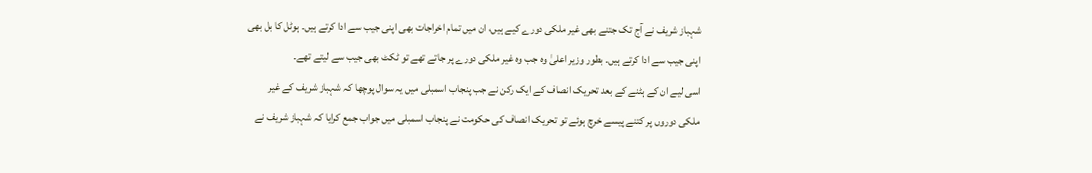شہباز شریف نے آج تک جتنے بھی غیر ملکی دورے کیے ہیں، ان میں تمام اخراجات بھی اپنی جیب سے ادا کرتے ہیں۔ ہوٹل کا بل بھی اپنی جیب سے ادا کرتے ہیں۔ بطور وزیر اعلیٰ وہ جب وہ غیر ملکی دورے پر جاتے تھے تو ٹکٹ بھی جیب سے لیتے تھے۔
اسی لیے ان کے ہٹنے کے بعد تحریک انصاف کے ایک رکن نے جب پنجاب اسمبلی میں یہ سوال پوچھا کہ شہباز شریف کے غیر ملکی دوروں پر کتنے پیسے خرچ ہوئے تو تحریک انصاف کی حکومت نے پنجاب اسمبلی میں جواب جمع کرایا کہ شہباز شریف نے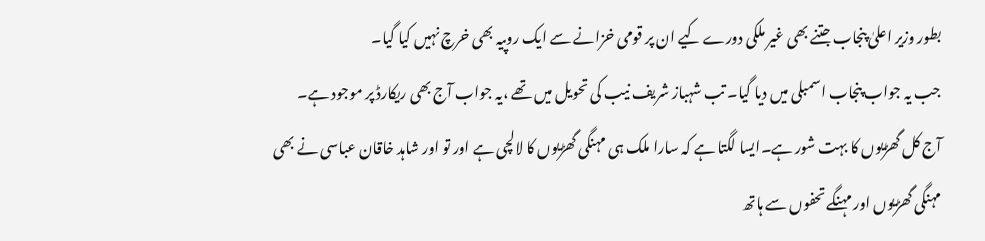بطور وزیر اعلیٰ پنجاب جتنے بھی غیر ملکی دورے کیے ان پر قومی خزانے سے ایک روپیہ بھی خرچ نہیں کیا گیا۔
جب یہ جواب پنجاب اسمبلی میں دیا گیا۔ تب شہباز شریف نیب کی تحویل میں تھے ،یہ جواب آج بھی ریکارڈ پر موجود ہے۔
آج کل گھڑیوں کا بہت شور ہے۔ایسا لگتا ہے کہ سارا ملک ہی مہنگی گھڑیوں کا لالچی ہے اور تو اور شاہد خاقان عباسی نے بھی مہنگی گھڑیوں اور مہنگے تحفوں سے ہاتھ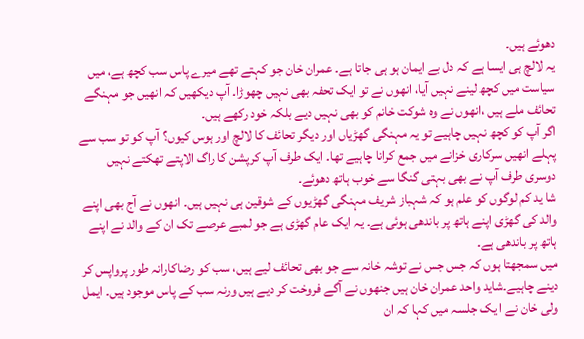دھوئے ہیں۔
یہ لالچ ہی ایسا ہے کہ دل بے ایمان ہو ہی جاتا ہے۔ عمران خان جو کہتے تھے میرے پاس سب کچھ ہے، میں سیاست میں کچھ لینے نہیں آیا، انھوں نے تو ایک تحفہ بھی نہیں چھوڑا۔ آپ دیکھیں کہ انھیں جو مہنگے تحائف ملے ہیں ،انھوں نے وہ شوکت خانم کو بھی نہیں دیے بلکہ خود رکھے ہیں۔
اگر آپ کو کچھ نہیں چاہیے تو یہ مہنگی گھڑیاں اور دیگر تحائف کا لالچ اور ہوس کیوں؟ آپ کو تو سب سے پہلے انھیں سرکاری خزانے میں جمع کرانا چاہیے تھا۔ ایک طرف آپ کرپشن کا راگ الاپتے تھکتے نہیں دوسری طرف آپ نے بھی بہتی گنگا سے خوب ہاتھ دھوئے۔
شا ید کم لوگوں کو علم ہو کہ شہباز شریف مہنگی گھڑیوں کے شوقین ہی نہیں ہیں۔ انھوں نے آج بھی اپنے والد کی گھڑی اپنے ہاتھ پر باندھی ہوئی ہے۔ یہ ایک عام گھڑی ہے جو لمبے عرصے تک ان کے والد نے اپنے ہاتھ پر باندھی ہے۔
میں سمجھتا ہوں کہ جس جس نے توشہ خانہ سے جو بھی تحائف لیے ہیں، سب کو رضاکارانہ طور پرواپس کر دینے چاہیے۔شاید واحد عمران خان ہیں جنھوں نے آگے فروخت کر دیے ہیں ورنہ سب کے پاس موجود ہیں۔ ایمل ولی خان نے ا یک جلسہ میں کہا کہ ان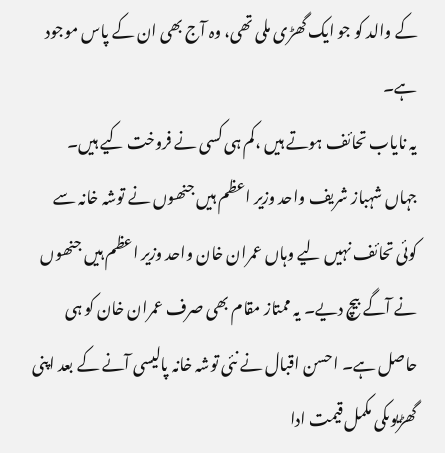کے والد کو جو ایک گھڑی ملی تھی، وہ آج بھی ان کے پاس موجود ہے۔
یہ نایاب تحائف ہوتے ہیں ،کم ہی کسی نے فروخت کیے ہیں۔ جہاں شہباز شریف واحد وزیر اعظم ہیں جنھوں نے توشہ خانہ سے کوئی تحائف نہیں لیے وہاں عمران خان واحد وزیر اعظم ہیں جنھوں نے آگے بیچ دیے۔ یہ ممتاز مقام بھی صرف عمران خان کو ہی حاصل ہے۔ احسن اقبال نے نئی توشہ خانہ پالیسی آنے کے بعد اپنی گھڑیوںکی مکمل قیمت ادا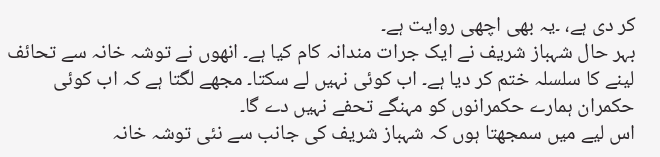کر دی ہے، ۔یہ بھی اچھی روایت ہے۔
بہر حال شہباز شریف نے ایک جرات مندانہ کام کیا ہے۔ انھوں نے توشہ خانہ سے تحائف لینے کا سلسلہ ختم کر دیا ہے۔ اب کوئی نہیں لے سکتا۔ مجھے لگتا ہے کہ اب کوئی حکمران ہمارے حکمرانوں کو مہنگے تحفے نہیں دے گا۔
اس لیے میں سمجھتا ہوں کہ شہباز شریف کی جانب سے نئی توشہ خانہ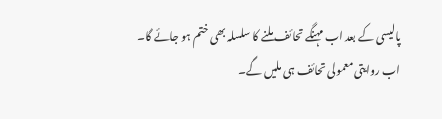پالیسی کے بعد اب مہنگے تحائف ملنے کا سلسلہ بھی ختم ہو جائے گا۔ اب روایتی معمولی تحائف ہی ملیں گے۔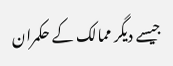جیسے دیگر ممالک کے حکمران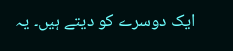ایک دوسرے کو دیتے ہیں۔ یہ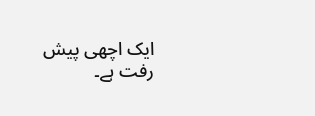ایک اچھی پیش رفت ہے۔